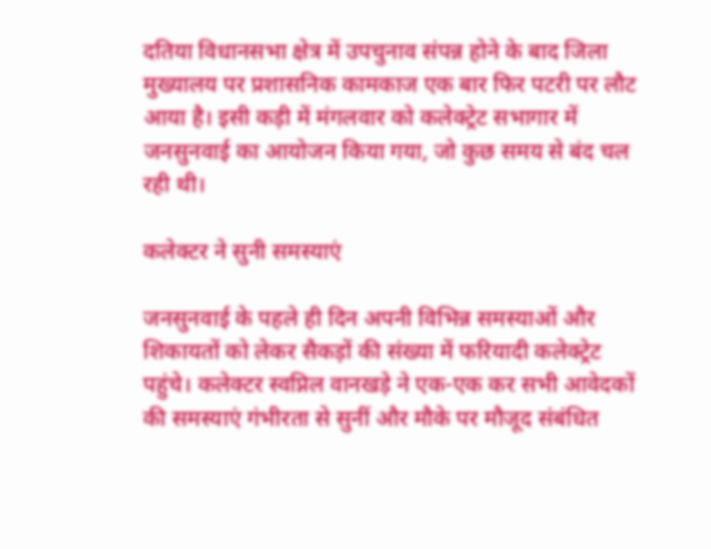दतिया विधानसभा क्षेत्र में उपचुनाव संपन्न होने के बाद जिला मुख्यालय पर प्रशासनिक कामकाज एक बार फिर पटरी पर लौट आया है। इसी कड़ी में मंगलवार को कलेक्ट्रेट सभागार में जनसुनवाई का आयोजन किया गया, जो कुछ समय से बंद चल रही थी।

कलेक्टर ने सुनी समस्याएं

जनसुनवाई के पहले ही दिन अपनी विभिन्न समस्याओं और शिकायतों को लेकर सैकड़ों की संख्या में फरियादी कलेक्ट्रेट पहुंचे। कलेक्टर स्वप्निल वानखड़े ने एक-एक कर सभी आवेदकों की समस्याएं गंभीरता से सुनीं और मौके पर मौजूद संबंधित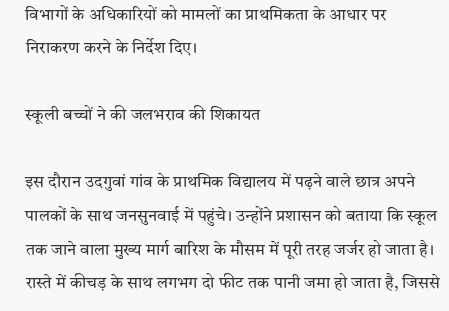विभागों के अधिकारियों को मामलों का प्राथमिकता के आधार पर निराकरण करने के निर्देश दिए।

स्कूली बच्चों ने की जलभराव की शिकायत

इस दौरान उदगुवां गांव के प्राथमिक विद्यालय में पढ़ने वाले छात्र अपने पालकों के साथ जनसुनवाई में पहुंचे। उन्होंने प्रशासन को बताया कि स्कूल तक जाने वाला मुख्य मार्ग बारिश के मौसम में पूरी तरह जर्जर हो जाता है। रास्ते में कीचड़ के साथ लगभग दो फीट तक पानी जमा हो जाता है, जिससे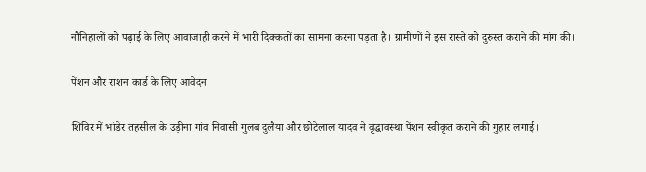नौनिहालों को पढ़ाई के लिए आवाजाही करने में भारी दिक्कतों का सामना करना पड़ता है। ग्रामीणों ने इस रास्ते को दुरुस्त कराने की मांग की।

पेंशन और राशन कार्ड के लिए आवेदन

शिविर में भांडेर तहसील के उड़ीना गांव निवासी गुलब दुलैया और छोटेलाल यादव ने वृद्धावस्था पेंशन स्वीकृत कराने की गुहार लगाई।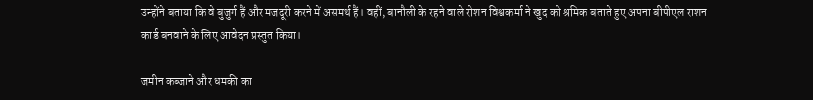उन्होंने बताया कि वे बुजुर्ग हैं और मजदूरी करने में असमर्थ हैं। वहीं, बानौली के रहने वाले रोशन विश्वकर्मा ने खुद को श्रमिक बताते हुए अपना बीपीएल राशन कार्ड बनवाने के लिए आवेदन प्रस्तुत किया।

जमीन कब्जाने और धमकी का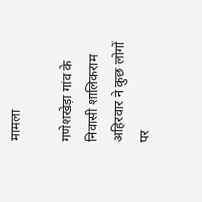मामला

गणेशखेड़ा गांव के निवासी शालिकराम अहिरवार ने कुछ लोगों पर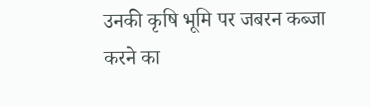उनकी कृषि भूमि पर जबरन कब्जा करने का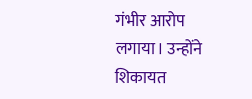गंभीर आरोप लगाया। उन्होंने शिकायत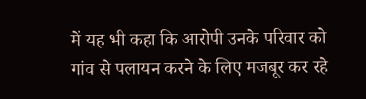में यह भी कहा कि आरोपी उनके परिवार को गांव से पलायन करने के लिए मजबूर कर रहे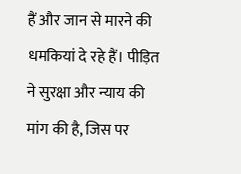हैं और जान से मारने की धमकियां दे रहे हैं। पीड़ित ने सुरक्षा और न्याय की मांग की है, जिस पर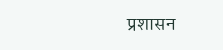प्रशासन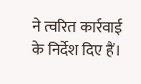ने त्वरित कार्रवाई के निर्देश दिए हैं।